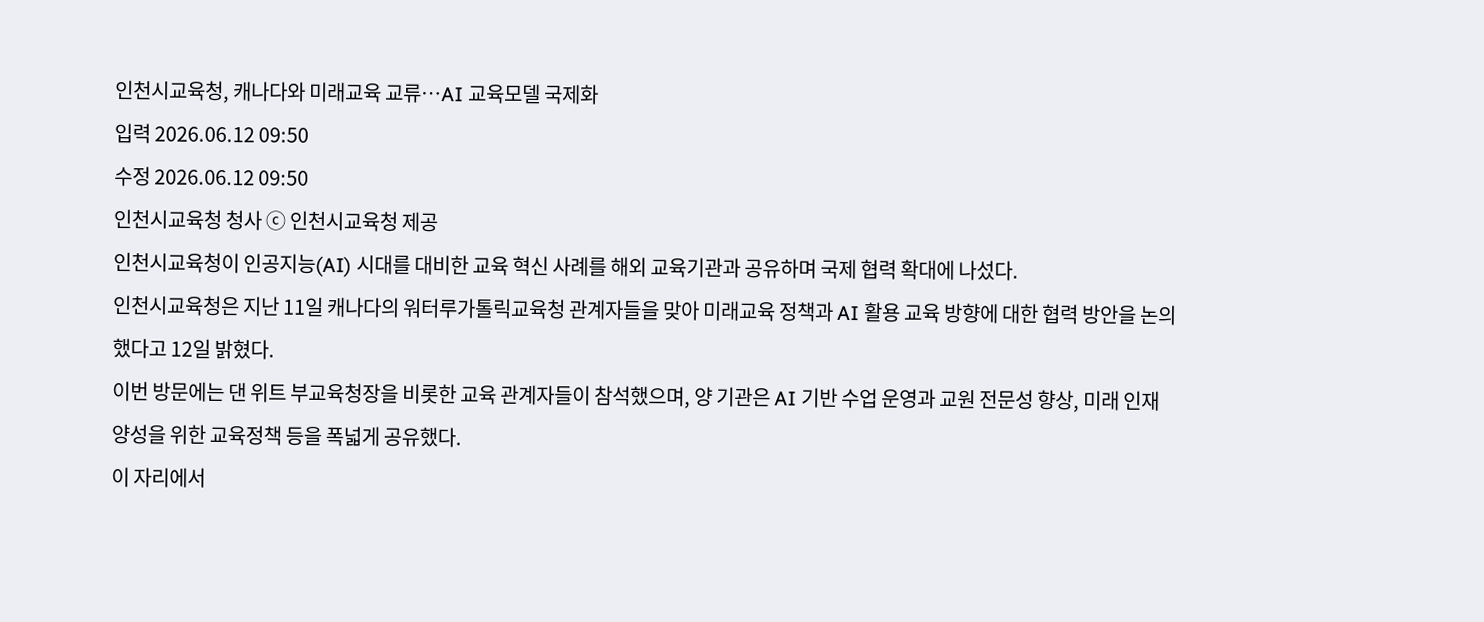인천시교육청, 캐나다와 미래교육 교류…AI 교육모델 국제화
입력 2026.06.12 09:50
수정 2026.06.12 09:50
인천시교육청 청사 ⓒ 인천시교육청 제공
인천시교육청이 인공지능(AI) 시대를 대비한 교육 혁신 사례를 해외 교육기관과 공유하며 국제 협력 확대에 나섰다.
인천시교육청은 지난 11일 캐나다의 워터루가톨릭교육청 관계자들을 맞아 미래교육 정책과 AI 활용 교육 방향에 대한 협력 방안을 논의했다고 12일 밝혔다.
이번 방문에는 댄 위트 부교육청장을 비롯한 교육 관계자들이 참석했으며, 양 기관은 AI 기반 수업 운영과 교원 전문성 향상, 미래 인재 양성을 위한 교육정책 등을 폭넓게 공유했다.
이 자리에서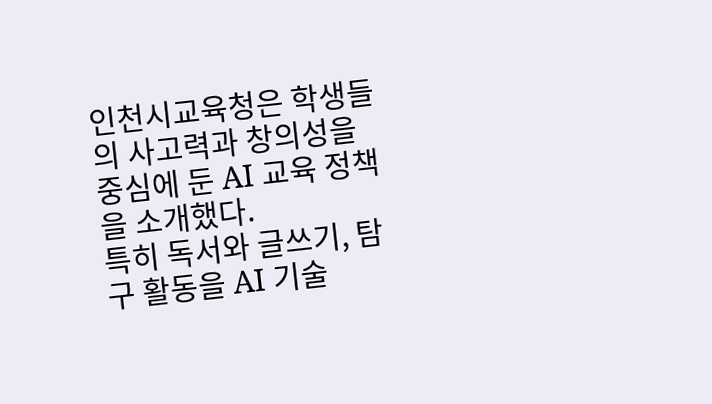인천시교육청은 학생들의 사고력과 창의성을 중심에 둔 AI 교육 정책을 소개했다.
특히 독서와 글쓰기, 탐구 활동을 AI 기술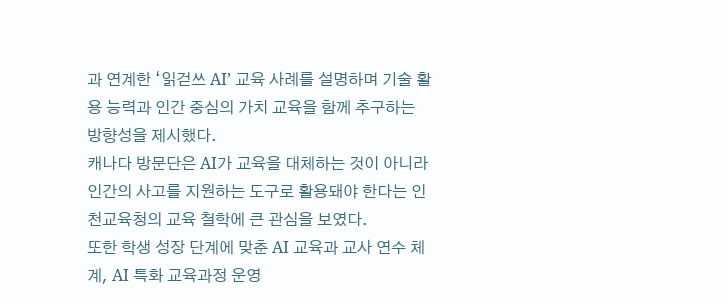과 연계한 ‘읽걷쓰 AI’ 교육 사례를 설명하며 기술 활용 능력과 인간 중심의 가치 교육을 함께 추구하는 방향성을 제시했다.
캐나다 방문단은 AI가 교육을 대체하는 것이 아니라 인간의 사고를 지원하는 도구로 활용돼야 한다는 인천교육청의 교육 철학에 큰 관심을 보였다.
또한 학생 성장 단계에 맞춘 AI 교육과 교사 연수 체계, AI 특화 교육과정 운영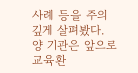사례 등을 주의 깊게 살펴봤다.
양 기관은 앞으로 교육환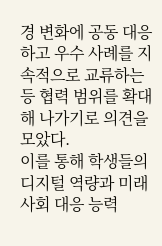경 변화에 공동 대응하고 우수 사례를 지속적으로 교류하는 등 협력 범위를 확대해 나가기로 의견을 모았다.
이를 통해 학생들의 디지털 역량과 미래사회 대응 능력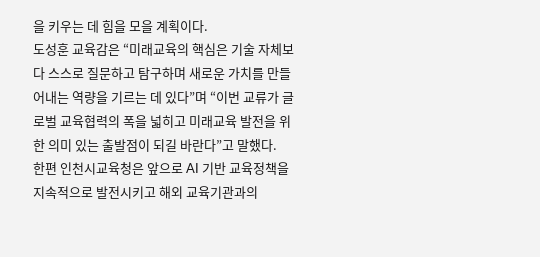을 키우는 데 힘을 모을 계획이다.
도성훈 교육감은 “미래교육의 핵심은 기술 자체보다 스스로 질문하고 탐구하며 새로운 가치를 만들어내는 역량을 기르는 데 있다”며 “이번 교류가 글로벌 교육협력의 폭을 넓히고 미래교육 발전을 위한 의미 있는 출발점이 되길 바란다”고 말했다.
한편 인천시교육청은 앞으로 AI 기반 교육정책을 지속적으로 발전시키고 해외 교육기관과의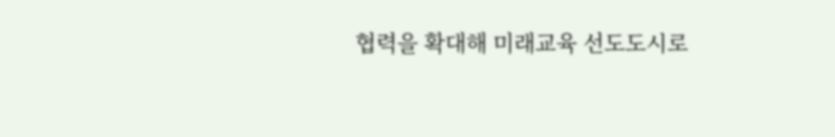협력을 확대해 미래교육 선도도시로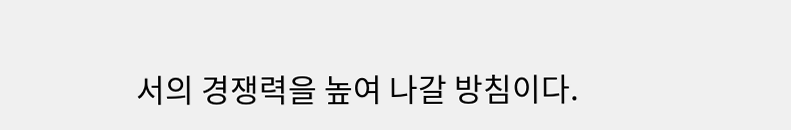서의 경쟁력을 높여 나갈 방침이다.